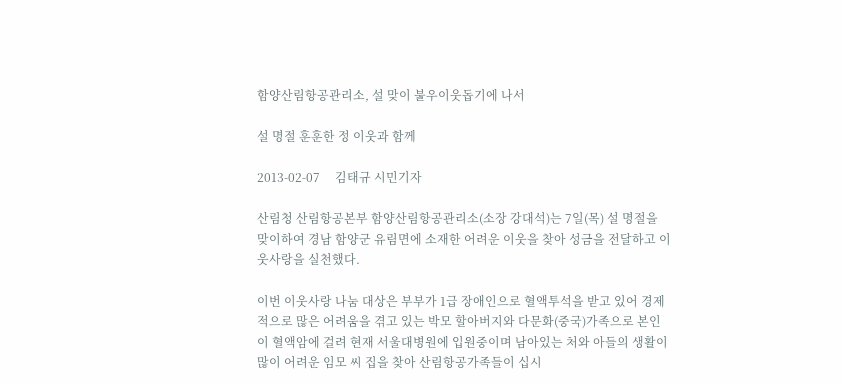함양산림항공관리소, 설 맞이 불우이웃돕기에 나서

설 명절 훈훈한 정 이웃과 함께

2013-02-07     김태규 시민기자

산림청 산림항공본부 함양산림항공관리소(소장 강대석)는 7일(목) 설 명절을 맞이하여 경남 함양군 유림면에 소재한 어려운 이웃을 찾아 성금을 전달하고 이웃사랑을 실천했다.

이번 이웃사랑 나눔 대상은 부부가 1급 장애인으로 혈액투석을 받고 있어 경제적으로 많은 어려움을 겪고 있는 박모 할아버지와 다문화(중국)가족으로 본인이 혈액암에 걸려 현재 서울대병원에 입원중이며 남아있는 처와 아들의 생활이 많이 어려운 임모 씨 집을 찾아 산림항공가족들이 십시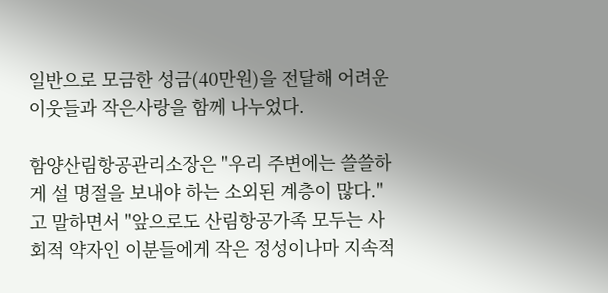일반으로 모금한 성금(40만원)을 전달해 어려운 이웃들과 작은사랑을 함께 나누었다.

함양산림항공관리소장은 "우리 주변에는 쓸쓸하게 설 명절을 보내야 하는 소외된 계층이 많다."고 말하면서 "앞으로도 산림항공가족 모두는 사회적 약자인 이분들에게 작은 정성이나마 지속적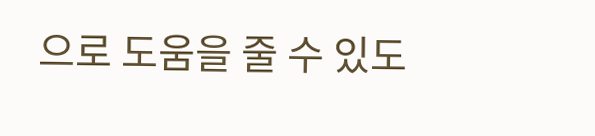으로 도움을 줄 수 있도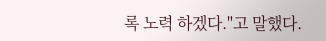록 노력 하겠다."고 말했다.